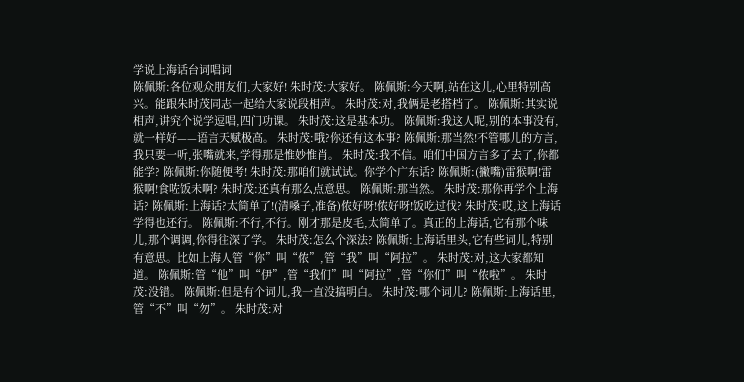学说上海话台词唱词
陈佩斯:各位观众朋友们,大家好! 朱时茂:大家好。 陈佩斯:今天啊,站在这儿,心里特别高兴。能跟朱时茂同志一起给大家说段相声。 朱时茂:对,我俩是老搭档了。 陈佩斯:其实说相声,讲究个说学逗唱,四门功课。 朱时茂:这是基本功。 陈佩斯:我这人呢,别的本事没有,就一样好——语言天赋极高。 朱时茂:哦?你还有这本事? 陈佩斯:那当然!不管哪儿的方言,我只要一听,张嘴就来,学得那是惟妙惟肖。 朱时茂:我不信。咱们中国方言多了去了,你都能学? 陈佩斯:你随便考! 朱时茂:那咱们就试试。你学个广东话? 陈佩斯:(撇嘴)雷猴啊!雷猴啊!食咗饭未啊? 朱时茂:还真有那么点意思。 陈佩斯:那当然。 朱时茂:那你再学个上海话? 陈佩斯:上海话?太简单了!(清嗓子,准备)侬好呀!侬好呀!饭吃过伐? 朱时茂:哎,这上海话学得也还行。 陈佩斯:不行,不行。刚才那是皮毛,太简单了。真正的上海话,它有那个味儿,那个调调,你得往深了学。 朱时茂:怎么个深法? 陈佩斯:上海话里头,它有些词儿,特别有意思。比如上海人管“你”叫“侬”,管“我”叫“阿拉”。 朱时茂:对,这大家都知道。 陈佩斯:管“他”叫“伊”,管“我们”叫“阿拉”,管“你们”叫“侬啦”。 朱时茂:没错。 陈佩斯:但是有个词儿,我一直没搞明白。 朱时茂:哪个词儿? 陈佩斯:上海话里,管“不”叫“勿”。 朱时茂:对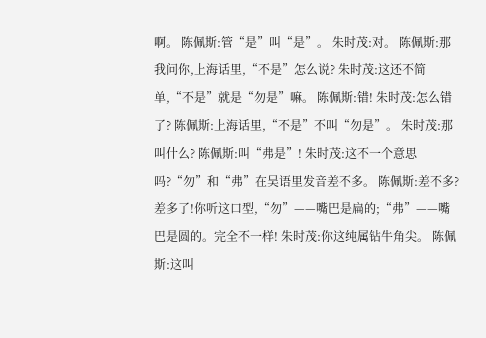啊。 陈佩斯:管“是”叫“是”。 朱时茂:对。 陈佩斯:那我问你,上海话里,“不是”怎么说? 朱时茂:这还不简单,“不是”就是“勿是”嘛。 陈佩斯:错! 朱时茂:怎么错了? 陈佩斯:上海话里,“不是”不叫“勿是”。 朱时茂:那叫什么? 陈佩斯:叫“弗是”! 朱时茂:这不一个意思吗?“勿”和“弗”在吴语里发音差不多。 陈佩斯:差不多?差多了!你听这口型,“勿”——嘴巴是扁的;“弗”——嘴巴是圆的。完全不一样! 朱时茂:你这纯属钻牛角尖。 陈佩斯:这叫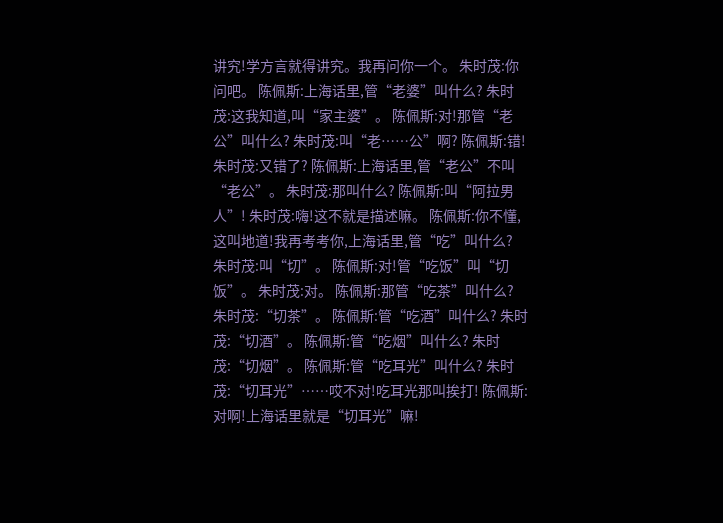讲究!学方言就得讲究。我再问你一个。 朱时茂:你问吧。 陈佩斯:上海话里,管“老婆”叫什么? 朱时茂:这我知道,叫“家主婆”。 陈佩斯:对!那管“老公”叫什么? 朱时茂:叫“老……公”啊? 陈佩斯:错! 朱时茂:又错了? 陈佩斯:上海话里,管“老公”不叫“老公”。 朱时茂:那叫什么? 陈佩斯:叫“阿拉男人”! 朱时茂:嗨!这不就是描述嘛。 陈佩斯:你不懂,这叫地道!我再考考你,上海话里,管“吃”叫什么? 朱时茂:叫“切”。 陈佩斯:对!管“吃饭”叫“切饭”。 朱时茂:对。 陈佩斯:那管“吃茶”叫什么? 朱时茂:“切茶”。 陈佩斯:管“吃酒”叫什么? 朱时茂:“切酒”。 陈佩斯:管“吃烟”叫什么? 朱时茂:“切烟”。 陈佩斯:管“吃耳光”叫什么? 朱时茂:“切耳光”……哎不对!吃耳光那叫挨打! 陈佩斯:对啊!上海话里就是“切耳光”嘛!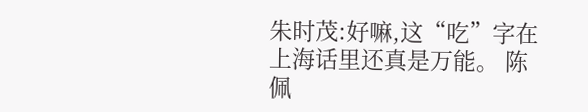朱时茂:好嘛,这“吃”字在上海话里还真是万能。 陈佩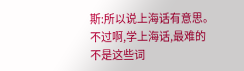斯:所以说上海话有意思。不过啊,学上海话,最难的不是这些词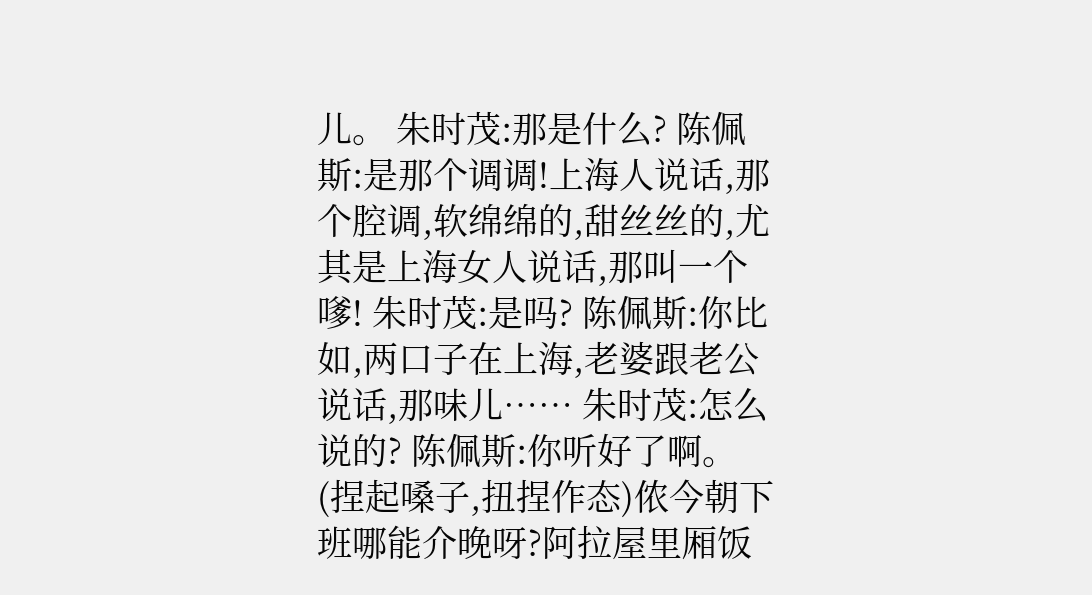儿。 朱时茂:那是什么? 陈佩斯:是那个调调!上海人说话,那个腔调,软绵绵的,甜丝丝的,尤其是上海女人说话,那叫一个嗲! 朱时茂:是吗? 陈佩斯:你比如,两口子在上海,老婆跟老公说话,那味儿…… 朱时茂:怎么说的? 陈佩斯:你听好了啊。(捏起嗓子,扭捏作态)侬今朝下班哪能介晚呀?阿拉屋里厢饭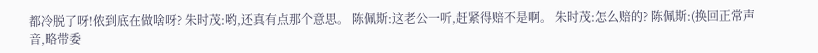都冷脱了呀!侬到底在做啥呀? 朱时茂:哟,还真有点那个意思。 陈佩斯:这老公一听,赶紧得赔不是啊。 朱时茂:怎么赔的? 陈佩斯:(换回正常声音,略带委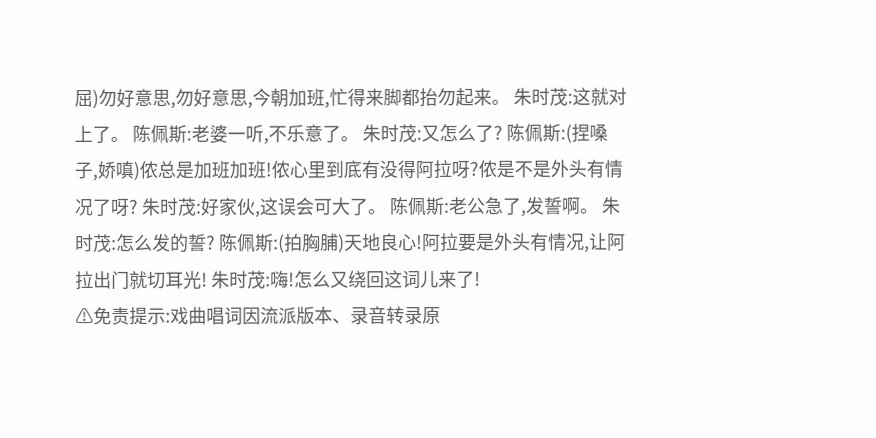屈)勿好意思,勿好意思,今朝加班,忙得来脚都抬勿起来。 朱时茂:这就对上了。 陈佩斯:老婆一听,不乐意了。 朱时茂:又怎么了? 陈佩斯:(捏嗓子,娇嗔)侬总是加班加班!侬心里到底有没得阿拉呀?侬是不是外头有情况了呀? 朱时茂:好家伙,这误会可大了。 陈佩斯:老公急了,发誓啊。 朱时茂:怎么发的誓? 陈佩斯:(拍胸脯)天地良心!阿拉要是外头有情况,让阿拉出门就切耳光! 朱时茂:嗨!怎么又绕回这词儿来了!
⚠免责提示:戏曲唱词因流派版本、录音转录原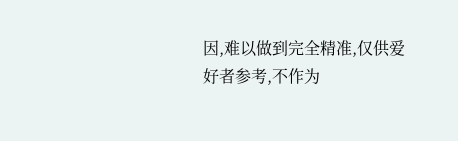因,难以做到完全精准,仅供爱好者参考,不作为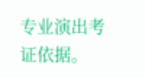专业演出考证依据。